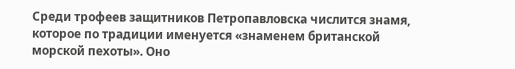Среди трофеев защитников Петропавловска числится знамя, которое по традиции именуется «знаменем британской морской пехоты». Оно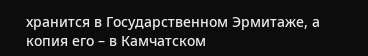хранится в Государственном Эрмитаже, а копия его – в Камчатском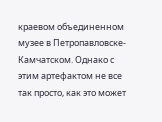краевом объединенном музее в Петропавловске-Камчатском. Однако с этим артефактом не все так просто, как это может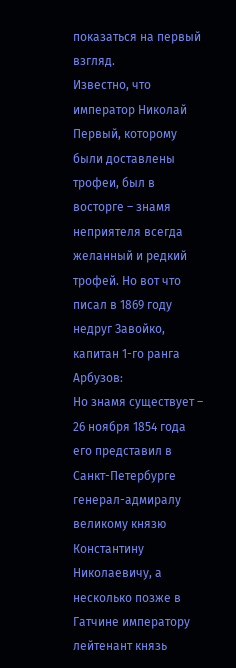показаться на первый взгляд.
Известно, что император Николай Первый, которому были доставлены трофеи, был в восторге – знамя неприятеля всегда желанный и редкий трофей. Но вот что писал в 1869 году недруг Завойко, капитан 1-го ранга Арбузов:
Но знамя существует – 26 ноября 1854 года его представил в Санкт-Петербурге генерал-адмиралу великому князю Константину Николаевичу, а несколько позже в Гатчине императору лейтенант князь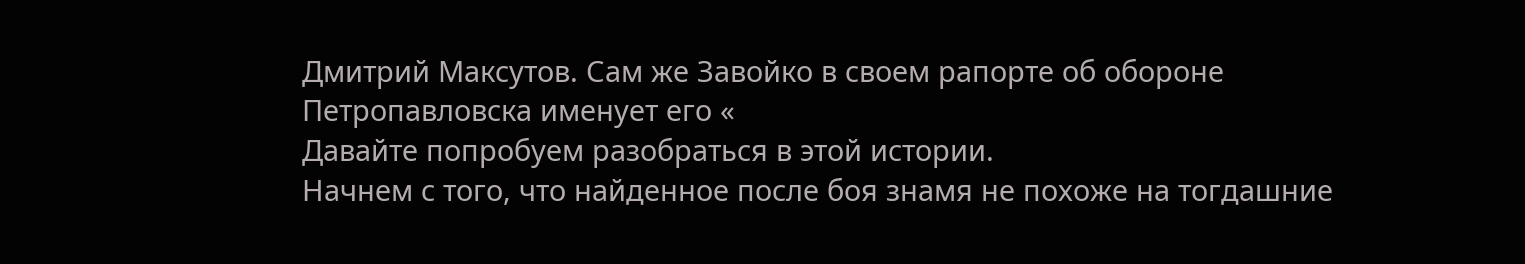Дмитрий Максутов. Сам же Завойко в своем рапорте об обороне Петропавловска именует его «
Давайте попробуем разобраться в этой истории.
Начнем с того, что найденное после боя знамя не похоже на тогдашние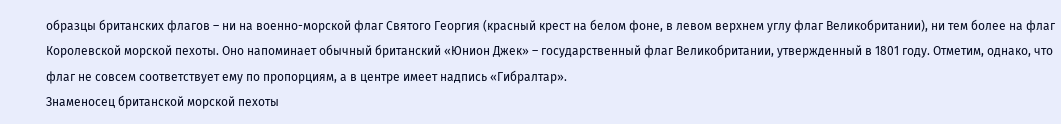образцы британских флагов – ни на военно-морской флаг Святого Георгия (красный крест на белом фоне, в левом верхнем углу флаг Великобритании), ни тем более на флаг Королевской морской пехоты. Оно напоминает обычный британский «Юнион Джек» – государственный флаг Великобритании, утвержденный в 1801 году. Отметим, однако, что флаг не совсем соответствует ему по пропорциям, а в центре имеет надпись «Гибралтар».
Знаменосец британской морской пехоты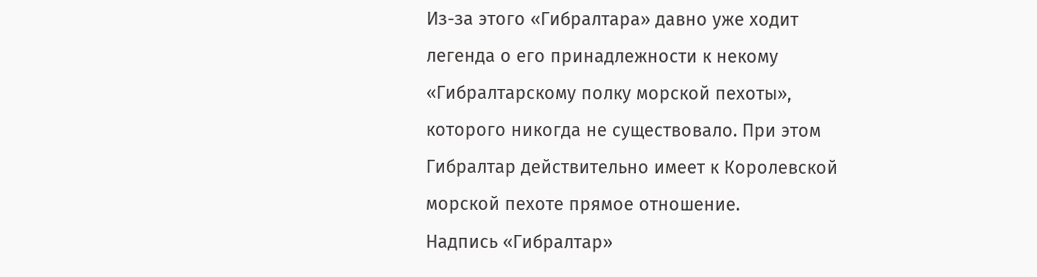Из-за этого «Гибралтара» давно уже ходит легенда о его принадлежности к некому «Гибралтарскому полку морской пехоты», которого никогда не существовало. При этом Гибралтар действительно имеет к Королевской морской пехоте прямое отношение.
Надпись «Гибралтар»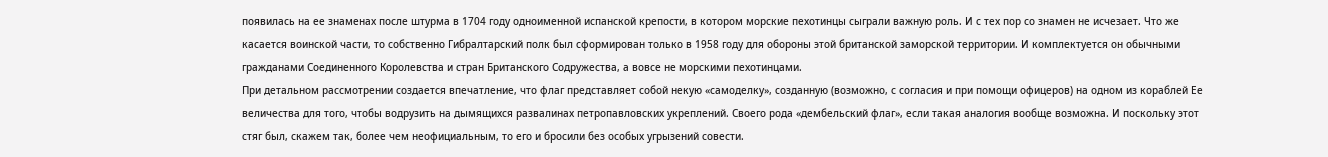появилась на ее знаменах после штурма в 1704 году одноименной испанской крепости, в котором морские пехотинцы сыграли важную роль. И с тех пор со знамен не исчезает. Что же касается воинской части, то собственно Гибралтарский полк был сформирован только в 1958 году для обороны этой британской заморской территории. И комплектуется он обычными гражданами Соединенного Королевства и стран Британского Содружества, а вовсе не морскими пехотинцами.
При детальном рассмотрении создается впечатление, что флаг представляет собой некую «самоделку», созданную (возможно, с согласия и при помощи офицеров) на одном из кораблей Ее величества для того, чтобы водрузить на дымящихся развалинах петропавловских укреплений. Своего рода «дембельский флаг», если такая аналогия вообще возможна. И поскольку этот стяг был, скажем так, более чем неофициальным, то его и бросили без особых угрызений совести.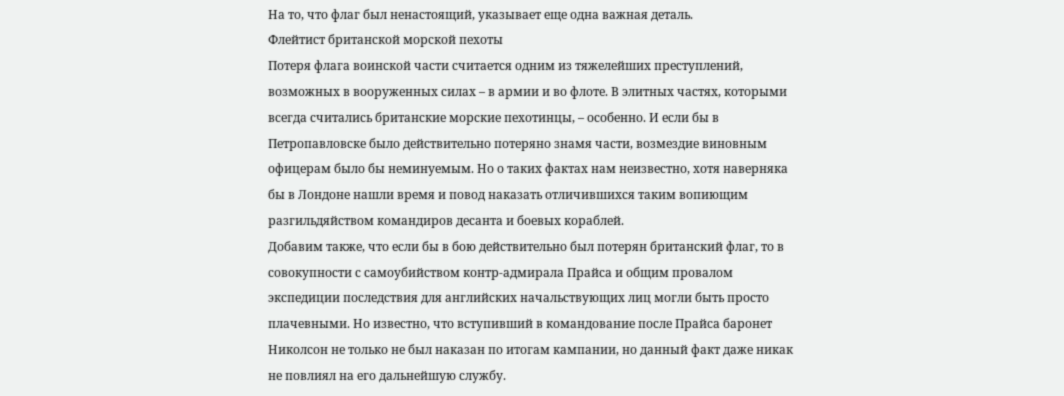На то, что флаг был ненастоящий, указывает еще одна важная деталь.
Флейтист британской морской пехоты
Потеря флага воинской части считается одним из тяжелейших преступлений, возможных в вооруженных силах – в армии и во флоте. В элитных частях, которыми всегда считались британские морские пехотинцы, – особенно. И если бы в Петропавловске было действительно потеряно знамя части, возмездие виновным офицерам было бы неминуемым. Но о таких фактах нам неизвестно, хотя наверняка бы в Лондоне нашли время и повод наказать отличившихся таким вопиющим разгильдяйством командиров десанта и боевых кораблей.
Добавим также, что если бы в бою действительно был потерян британский флаг, то в совокупности с самоубийством контр-адмирала Прайса и общим провалом экспедиции последствия для английских начальствующих лиц могли быть просто плачевными. Но известно, что вступивший в командование после Прайса баронет Николсон не только не был наказан по итогам кампании, но данный факт даже никак не повлиял на его дальнейшую службу.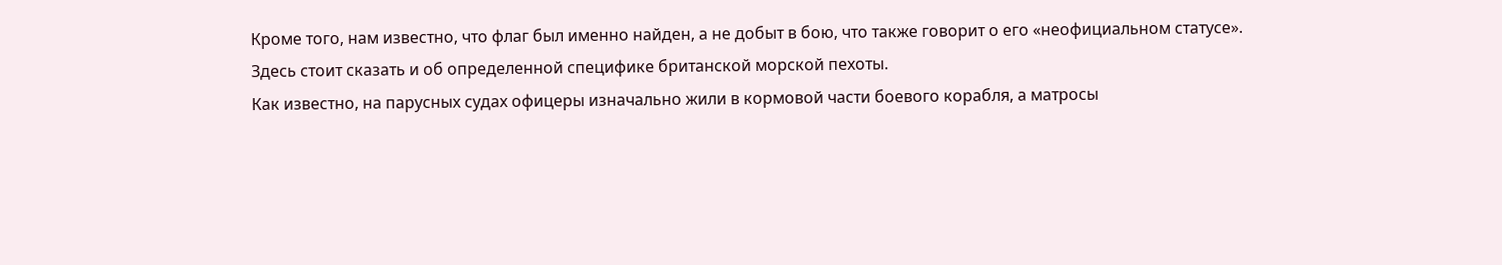Кроме того, нам известно, что флаг был именно найден, а не добыт в бою, что также говорит о его «неофициальном статусе».
Здесь стоит сказать и об определенной специфике британской морской пехоты.
Как известно, на парусных судах офицеры изначально жили в кормовой части боевого корабля, а матросы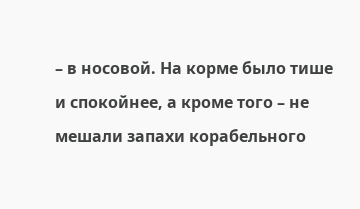– в носовой. На корме было тише и спокойнее, а кроме того – не мешали запахи корабельного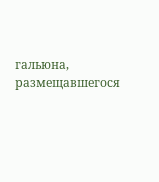гальюна, размещавшегося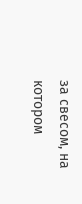за свесом, на котором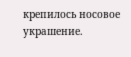крепилось носовое украшение.